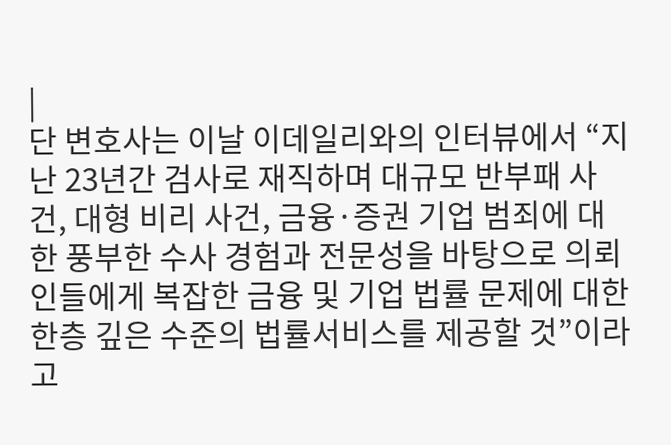|
단 변호사는 이날 이데일리와의 인터뷰에서 “지난 23년간 검사로 재직하며 대규모 반부패 사건, 대형 비리 사건, 금융·증권 기업 범죄에 대한 풍부한 수사 경험과 전문성을 바탕으로 의뢰인들에게 복잡한 금융 및 기업 법률 문제에 대한 한층 깊은 수준의 법률서비스를 제공할 것”이라고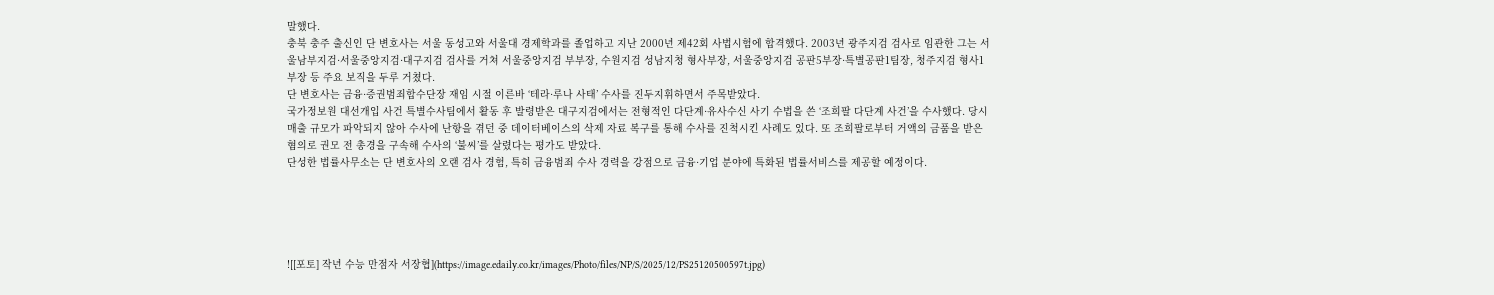말했다.
충북 충주 출신인 단 변호사는 서울 동성고와 서울대 경제학과를 졸업하고 지난 2000년 제42회 사법시험에 합격했다. 2003년 광주지검 검사로 임관한 그는 서울남부지검·서울중앙지검·대구지검 검사를 거쳐 서울중앙지검 부부장, 수원지검 성남지청 형사부장, 서울중앙지검 공판5부장·특별공판1팀장, 청주지검 형사1부장 등 주요 보직을 두루 거쳤다.
단 변호사는 금융·증권범죄합수단장 재임 시절 이른바 ‘테라·루나 사태’ 수사를 진두지휘하면서 주목받았다.
국가정보원 대선개입 사건 특별수사팀에서 활동 후 발령받은 대구지검에서는 전형적인 다단계·유사수신 사기 수법을 쓴 ‘조희팔 다단계 사건’을 수사했다. 당시 매출 규모가 파악되지 않아 수사에 난항을 겪던 중 데이터베이스의 삭제 자료 복구를 통해 수사를 진척시킨 사례도 있다. 또 조희팔로부터 거액의 금품을 받은 혐의로 권모 전 총경을 구속해 수사의 ‘불씨’를 살렸다는 평가도 받았다.
단성한 법률사무소는 단 변호사의 오랜 검사 경험, 특히 금융범죄 수사 경력을 강점으로 금융·기업 분야에 특화된 법률서비스를 제공할 예정이다.





![[포토] 작년 수능 만점자 서장협](https://image.edaily.co.kr/images/Photo/files/NP/S/2025/12/PS25120500597t.jpg)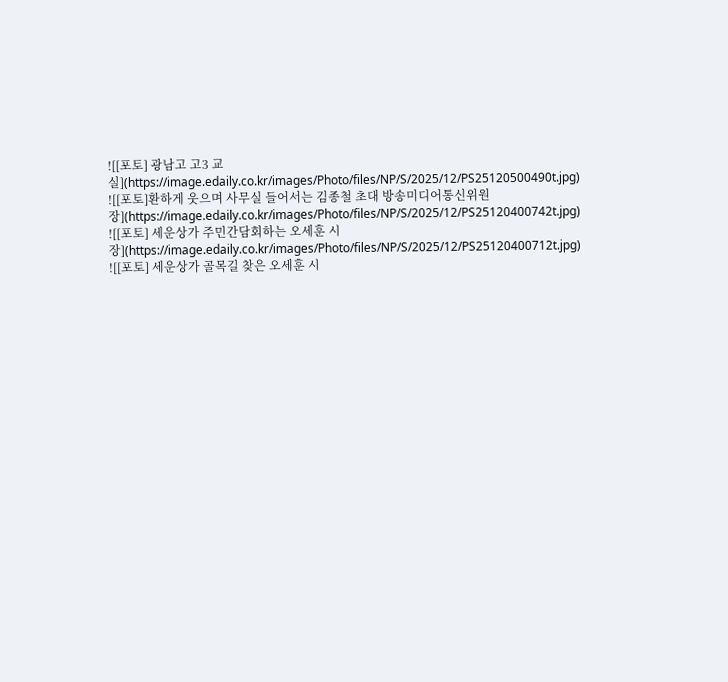![[포토] 광남고 고3 교실](https://image.edaily.co.kr/images/Photo/files/NP/S/2025/12/PS25120500490t.jpg)
![[포토]환하게 웃으며 사무실 들어서는 김종철 초대 방송미디어통신위원장](https://image.edaily.co.kr/images/Photo/files/NP/S/2025/12/PS25120400742t.jpg)
![[포토] 세운상가 주민간담회하는 오세훈 시장](https://image.edaily.co.kr/images/Photo/files/NP/S/2025/12/PS25120400712t.jpg)
![[포토] 세운상가 골목길 찾은 오세훈 시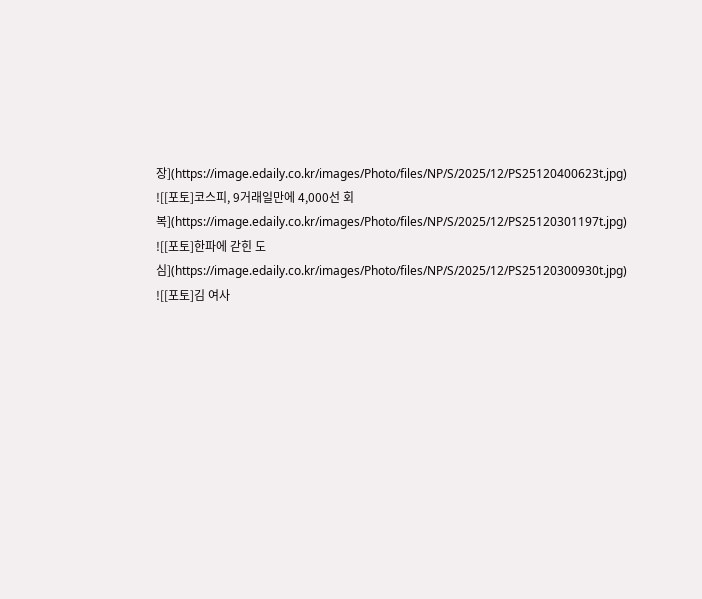장](https://image.edaily.co.kr/images/Photo/files/NP/S/2025/12/PS25120400623t.jpg)
![[포토]코스피, 9거래일만에 4,000선 회복](https://image.edaily.co.kr/images/Photo/files/NP/S/2025/12/PS25120301197t.jpg)
![[포토]한파에 갇힌 도심](https://image.edaily.co.kr/images/Photo/files/NP/S/2025/12/PS25120300930t.jpg)
![[포토]김 여사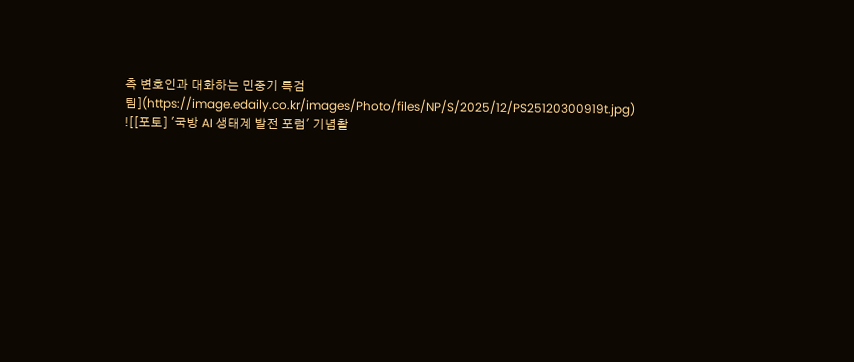측 변호인과 대화하는 민중기 특검 팀](https://image.edaily.co.kr/images/Photo/files/NP/S/2025/12/PS25120300919t.jpg)
![[포토] '국방 AI 생태계 발전 포럼' 기념촬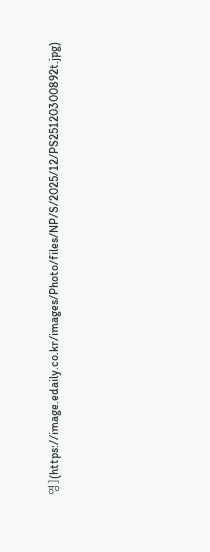영](https://image.edaily.co.kr/images/Photo/files/NP/S/2025/12/PS25120300892t.jpg)